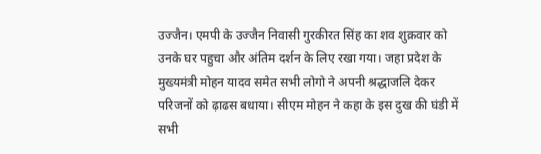उज्जैन। एमपी के उज्जैन निवासी गुरकीरत सिंह का शव शुक्रवार को उनके घर पहुचा और अंतिम दर्शन के लिए रखा गया। जहा प्रदेश के मुख्यमंत्री मोहन यादव समेत सभी लोगो ने अपनी श्रद्धाजलि देकर परिजनों को ढ़ाढस बधाया। सीएम मोहन ने कहा के इस दुख की घंडी में सभी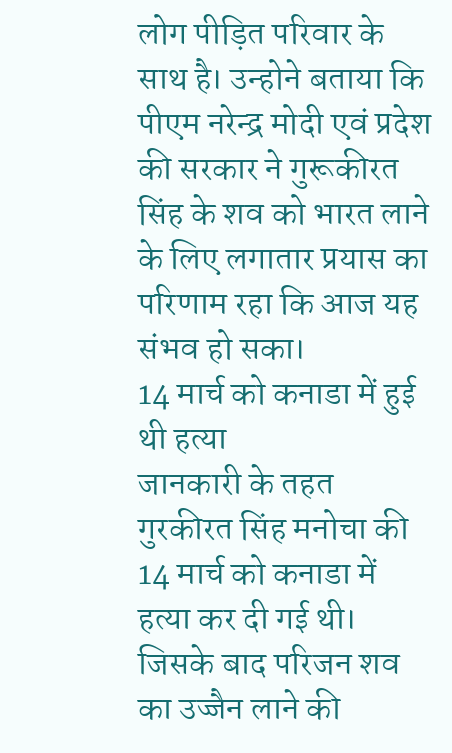लोग पीड़ित परिवार के साथ है। उन्होने बताया कि पीएम नरेन्द्र मोदी एवं प्रदेश की सरकार ने गुरूकीरत सिंह के शव को भारत लाने के लिए लगातार प्रयास का परिणाम रहा कि आज यह संभव हो सका।
14 मार्च को कनाडा में हुई थी हत्या
जानकारी के तहत गुरकीरत सिंह मनोचा की 14 मार्च को कनाडा में हत्या कर दी गई थी। जिसके बाद परिजन शव का उज्जैन लाने की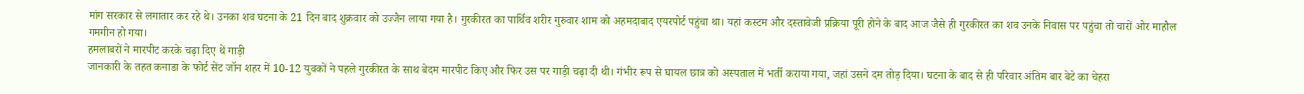मांग सरकार से लगातार कर रहे थे। उनका शव घटना के 21 दिन बाद शुक्रवार को उज्जैन लाया गया है। गुरकीरत का पार्थिव शरीर गुरुवार शाम को अहमदाबाद एयरपोर्ट पहुंचा था। यहां कस्टम और दस्तावेजी प्रक्रिया पूरी होने के बाद आज जैसे ही गुरकीरत का शव उनके निवास पर पहुंचा तो चारों ओर माहौल गमगीन हो गया।
हमलाबरों ने मारपीट करके चढ़ा दिए थें गाड़ी
जानकारी के तहत कनाडा के फोर्ट सेंट जॉन शहर में 10-12 युवकों ने पहले गुरकीरत के साथ बेदम मारपीट किए और फिर उस पर गाड़ी चढ़ा दी थी। गंभीर रूप से घायल छात्र को अस्पताल में भर्ती कराया गया, जहां उसने दम तोड़ दिया। घटना के बाद से ही परिवार अंतिम बार बेटे का चेहरा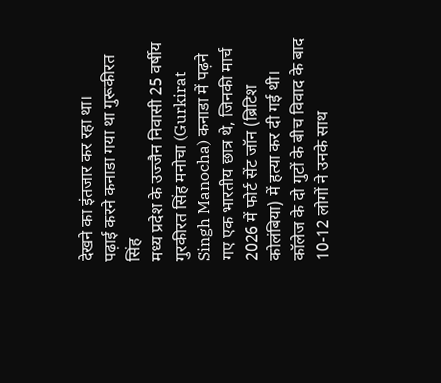देखने का इंतजार कर रहा था।
पढ़ाई करने कनाडा गया था गुरूकीरत सिंह
मध्य प्रदेश के उज्जैन निवासी 25 वर्षीय गुरकीरत सिंह मनोचा (Gurkirat Singh Manocha) कनाडा में पढ़ने गए एक भारतीय छात्र थे, जिनकी मार्च 2026 में फोर्ट सेंट जॉन (ब्रिटिश कोलंबिया) में हत्या कर दी गई थी। कॉलेज के दो गुटों के बीच विवाद के बाद 10-12 लोगों ने उनके साथ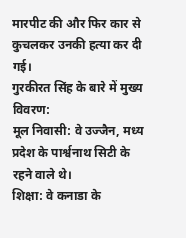मारपीट की और फिर कार से कुचलकर उनकी हत्या कर दी गई।
गुरकीरत सिंह के बारे में मुख्य विवरण:
मूल निवासी: वे उज्जैन, मध्य प्रदेश के पार्श्वनाथ सिटी के रहने वाले थे।
शिक्षा: वे कनाडा के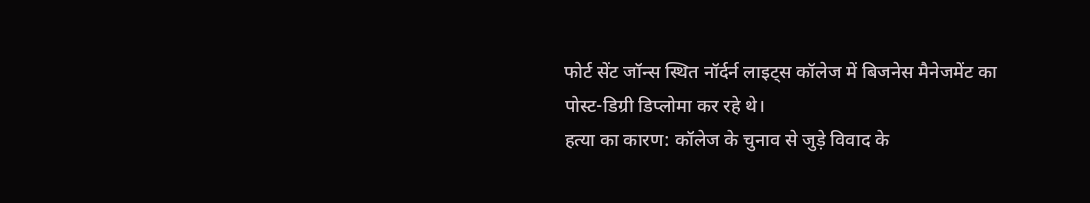फोर्ट सेंट जॉन्स स्थित नॉर्दर्न लाइट्स कॉलेज में बिजनेस मैनेजमेंट का पोस्ट-डिग्री डिप्लोमा कर रहे थे।
हत्या का कारण: कॉलेज के चुनाव से जुड़े विवाद के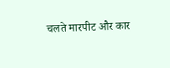चलते मारपीट और कार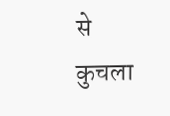से कुचला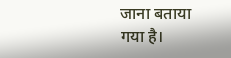जाना बताया गया है।